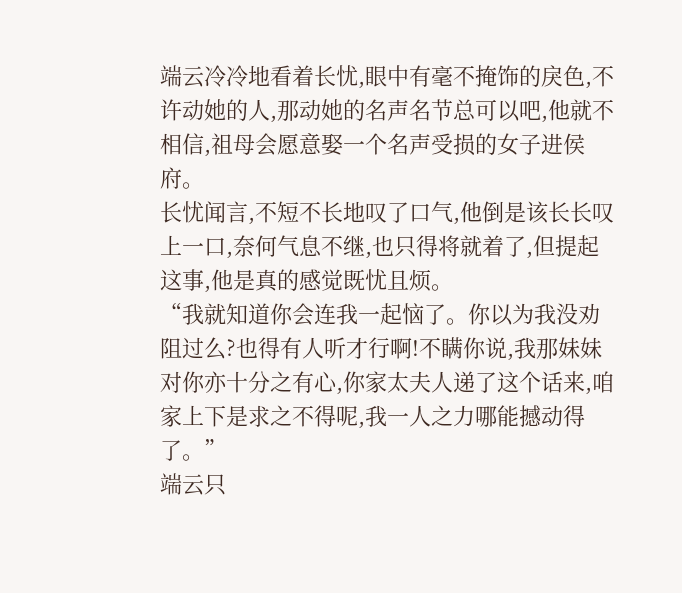端云冷冷地看着长忧,眼中有毫不掩饰的戾色,不许动她的人,那动她的名声名节总可以吧,他就不相信,祖母会愿意娶一个名声受损的女子进侯府。
长忧闻言,不短不长地叹了口气,他倒是该长长叹上一口,奈何气息不继,也只得将就着了,但提起这事,他是真的感觉既忧且烦。
“我就知道你会连我一起恼了。你以为我没劝阻过么?也得有人听才行啊!不瞒你说,我那妹妹对你亦十分之有心,你家太夫人递了这个话来,咱家上下是求之不得呢,我一人之力哪能撼动得了。”
端云只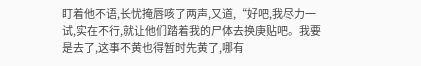盯着他不语,长忧掩唇咳了两声,又道,“好吧,我尽力一试,实在不行,就让他们踏着我的尸体去换庚贴吧。我要是去了,这事不黄也得暂时先黄了,哪有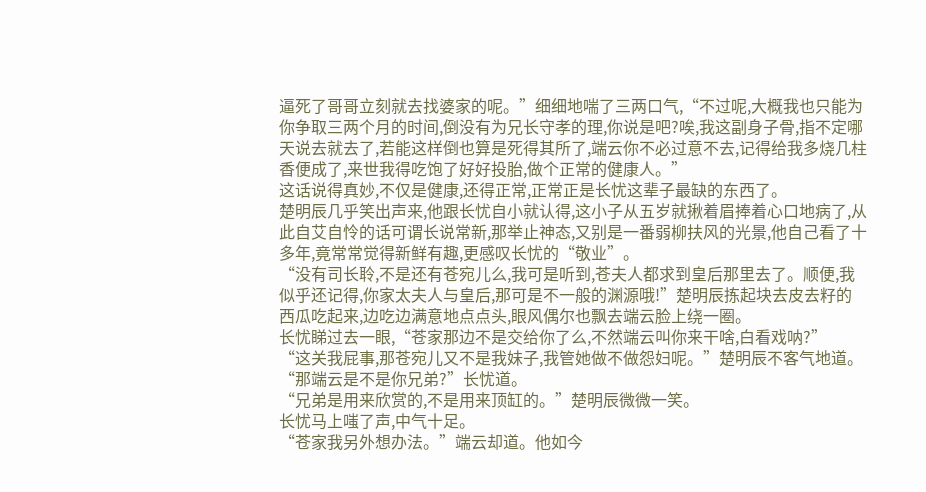逼死了哥哥立刻就去找婆家的呢。”细细地喘了三两口气,“不过呢,大概我也只能为你争取三两个月的时间,倒没有为兄长守孝的理,你说是吧?唉,我这副身子骨,指不定哪天说去就去了,若能这样倒也算是死得其所了,端云你不必过意不去,记得给我多烧几柱香便成了,来世我得吃饱了好好投胎,做个正常的健康人。”
这话说得真妙,不仅是健康,还得正常,正常正是长忧这辈子最缺的东西了。
楚明辰几乎笑出声来,他跟长忧自小就认得,这小子从五岁就揪着眉捧着心口地病了,从此自艾自怜的话可谓长说常新,那举止神态,又别是一番弱柳扶风的光景,他自己看了十多年,竟常常觉得新鲜有趣,更感叹长忧的“敬业”。
“没有司长聆,不是还有苍宛儿么,我可是听到,苍夫人都求到皇后那里去了。顺便,我似乎还记得,你家太夫人与皇后,那可是不一般的渊源哦!”楚明辰拣起块去皮去籽的西瓜吃起来,边吃边满意地点点头,眼风偶尔也飘去端云脸上绕一圈。
长忧睇过去一眼,“苍家那边不是交给你了么,不然端云叫你来干啥,白看戏呐?”
“这关我屁事,那苍宛儿又不是我妹子,我管她做不做怨妇呢。”楚明辰不客气地道。
“那端云是不是你兄弟?”长忧道。
“兄弟是用来欣赏的,不是用来顶缸的。”楚明辰微微一笑。
长忧马上嗤了声,中气十足。
“苍家我另外想办法。”端云却道。他如今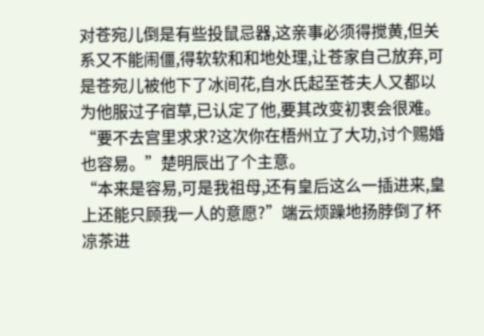对苍宛儿倒是有些投鼠忌器,这亲事必须得搅黄,但关系又不能闹僵,得软软和和地处理,让苍家自己放弃,可是苍宛儿被他下了冰间花,自水氏起至苍夫人又都以为他服过子宿草,已认定了他,要其改变初衷会很难。
“要不去宫里求求?这次你在梧州立了大功,讨个赐婚也容易。”楚明辰出了个主意。
“本来是容易,可是我祖母,还有皇后这么一插进来,皇上还能只顾我一人的意愿?”端云烦躁地扬脖倒了杯凉茶进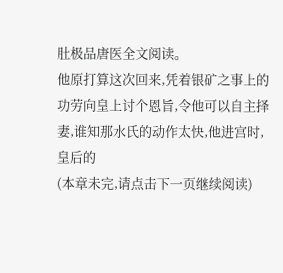肚极品唐医全文阅读。
他原打算这次回来,凭着银矿之事上的功劳向皇上讨个恩旨,令他可以自主择妻,谁知那水氏的动作太快,他进宫时,皇后的
(本章未完,请点击下一页继续阅读)